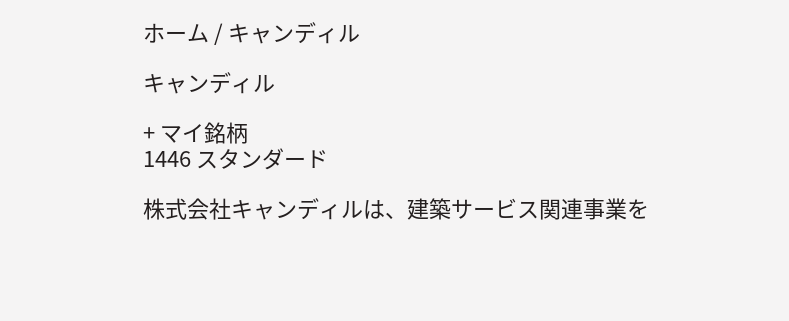ホーム / キャンディル

キャンディル

+ マイ銘柄
1446 スタンダード

株式会社キャンディルは、建築サービス関連事業を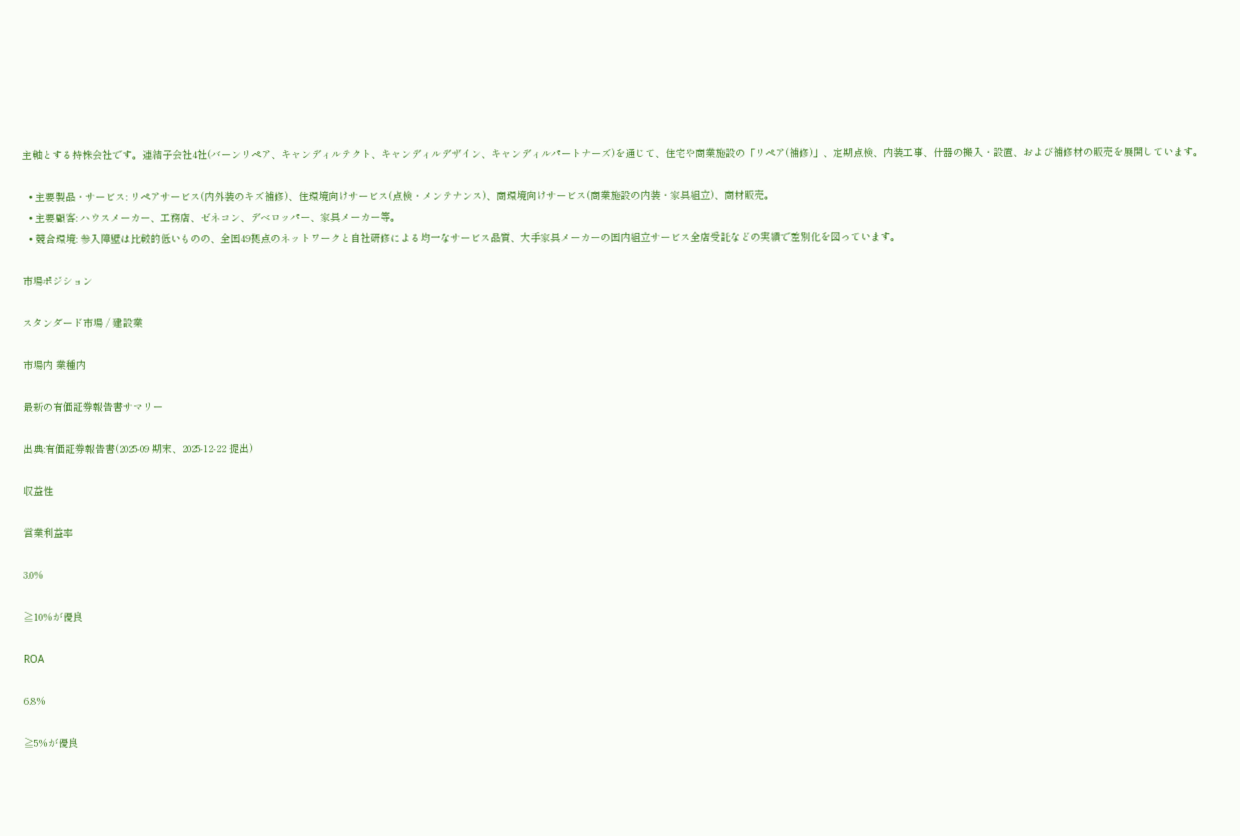主軸とする持株会社です。連結子会社4社(バーンリペア、キャンディルテクト、キャンディルデザイン、キャンディルパートナーズ)を通じて、住宅や商業施設の「リペア(補修)」、定期点検、内装工事、什器の搬入・設置、および補修材の販売を展開しています。

  • 主要製品・サービス: リペアサービス(内外装のキズ補修)、住環境向けサービス(点検・メンテナンス)、商環境向けサービス(商業施設の内装・家具組立)、商材販売。
  • 主要顧客: ハウスメーカー、工務店、ゼネコン、デベロッパー、家具メーカー等。
  • 競合環境: 参入障壁は比較的低いものの、全国49拠点のネットワークと自社研修による均一なサービス品質、大手家具メーカーの国内組立サービス全店受託などの実績で差別化を図っています。

市場ポジション

スタンダード市場 / 建設業

市場内 業種内

最新の有価証券報告書サマリー

出典:有価証券報告書(2025-09 期末、2025-12-22 提出)

収益性

営業利益率

3.0%

≧10%が優良

ROA

6.8%

≧5%が優良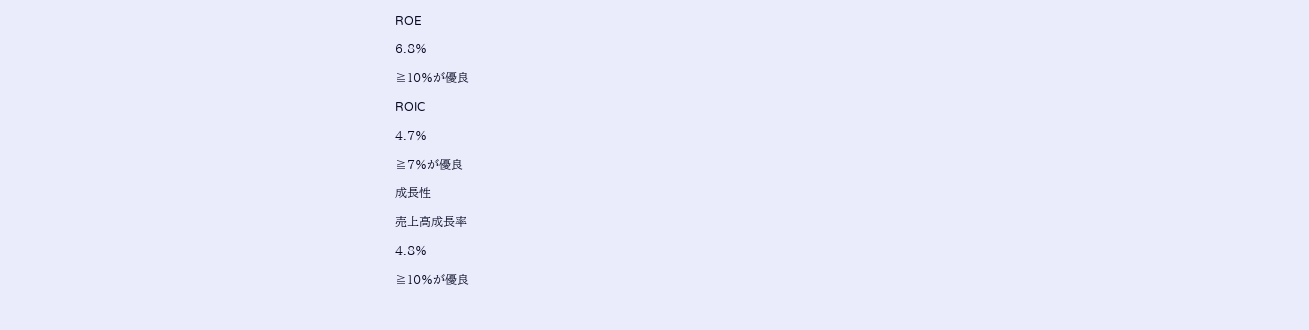ROE

6.8%

≧10%が優良

ROIC

4.7%

≧7%が優良

成長性

売上高成長率

4.8%

≧10%が優良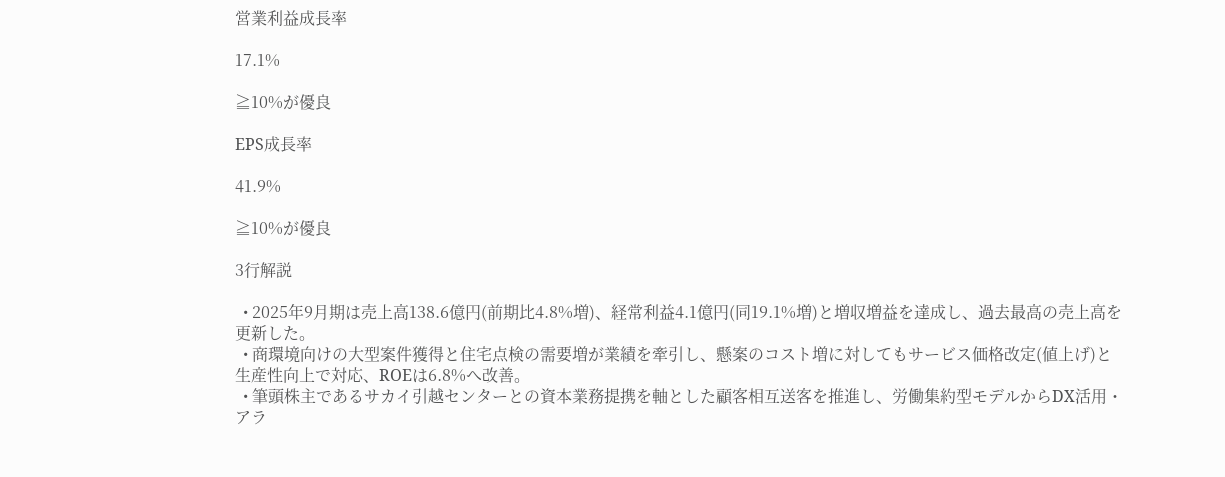営業利益成長率

17.1%

≧10%が優良

EPS成長率

41.9%

≧10%が優良

3行解説

  • 2025年9月期は売上高138.6億円(前期比4.8%増)、経常利益4.1億円(同19.1%増)と増収増益を達成し、過去最高の売上高を更新した。
  • 商環境向けの大型案件獲得と住宅点検の需要増が業績を牽引し、懸案のコスト増に対してもサービス価格改定(値上げ)と生産性向上で対応、ROEは6.8%へ改善。
  • 筆頭株主であるサカイ引越センターとの資本業務提携を軸とした顧客相互送客を推進し、労働集約型モデルからDX活用・アラ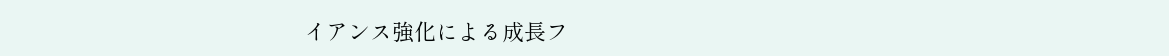イアンス強化による成長フ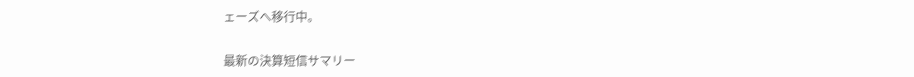ェーズへ移行中。

最新の決算短信サマリー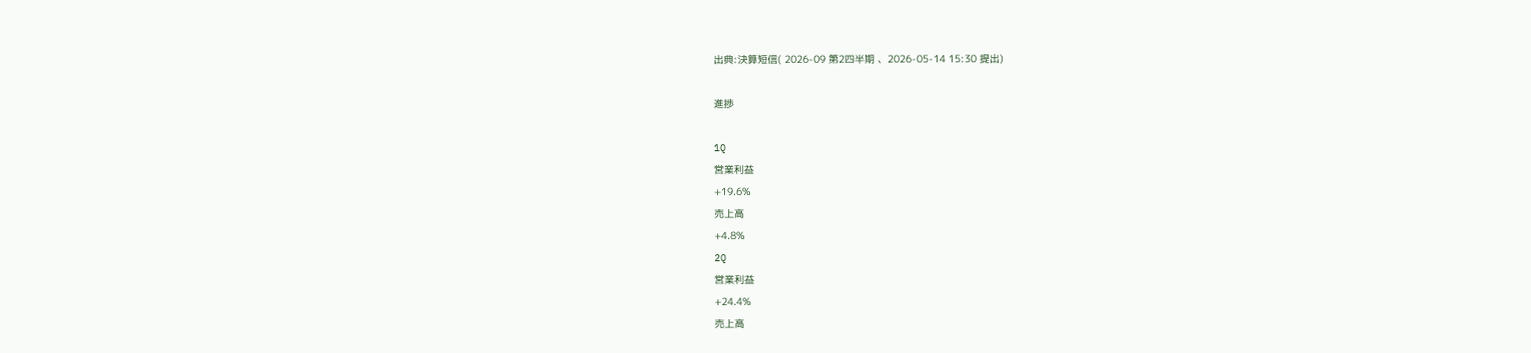出典:決算短信( 2026-09 第2四半期 、2026-05-14 15:30 提出)

進捗

1Q
営業利益
+19.6%
売上高
+4.8%
2Q
営業利益
+24.4%
売上高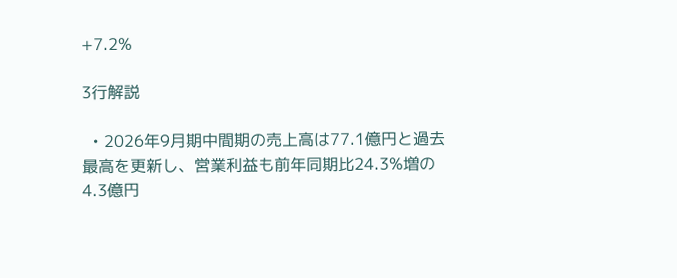+7.2%

3行解説

  • 2026年9月期中間期の売上高は77.1億円と過去最高を更新し、営業利益も前年同期比24.3%増の4.3億円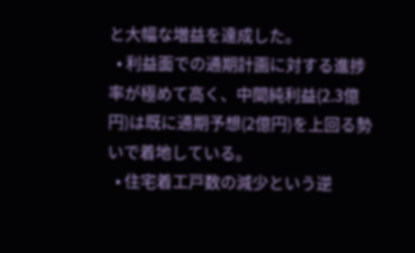と大幅な増益を達成した。
  • 利益面での通期計画に対する進捗率が極めて高く、中間純利益(2.3億円)は既に通期予想(2億円)を上回る勢いで着地している。
  • 住宅着工戸数の減少という逆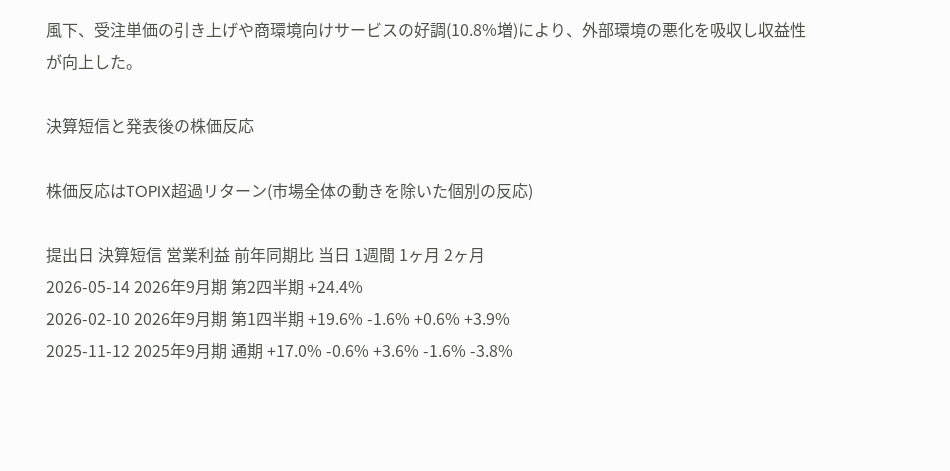風下、受注単価の引き上げや商環境向けサービスの好調(10.8%増)により、外部環境の悪化を吸収し収益性が向上した。

決算短信と発表後の株価反応

株価反応はTOPIX超過リターン(市場全体の動きを除いた個別の反応)

提出日 決算短信 営業利益 前年同期比 当日 1週間 1ヶ月 2ヶ月
2026-05-14 2026年9月期 第2四半期 +24.4%
2026-02-10 2026年9月期 第1四半期 +19.6% -1.6% +0.6% +3.9%
2025-11-12 2025年9月期 通期 +17.0% -0.6% +3.6% -1.6% -3.8%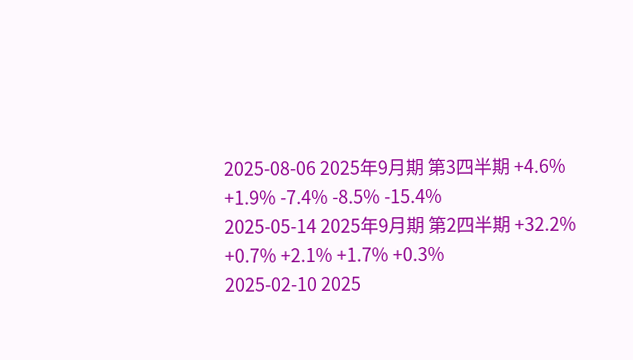2025-08-06 2025年9月期 第3四半期 +4.6% +1.9% -7.4% -8.5% -15.4%
2025-05-14 2025年9月期 第2四半期 +32.2% +0.7% +2.1% +1.7% +0.3%
2025-02-10 2025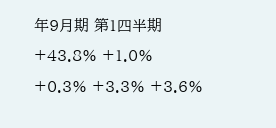年9月期 第1四半期 +43.8% +1.0% +0.3% +3.3% +3.6%